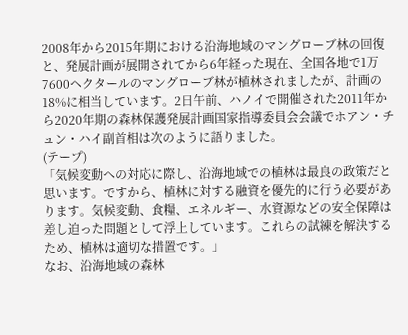2008年から2015年期における沿海地域のマングローブ林の回復と、発展計画が展開されてから6年経った現在、全国各地で1万7600ヘクタールのマングローブ林が植林されましたが、計画の18%に相当しています。2日午前、ハノイで開催された2011年から2020年期の森林保護発展計画国家指導委員会会議でホアン・チュン・ハイ副首相は次のように語りました。
(テープ)
「気候変動への対応に際し、沿海地域での植林は最良の政策だと思います。ですから、植林に対する融資を優先的に行う必要があります。気候変動、食糧、エネルギー、水資源などの安全保障は差し迫った問題として浮上しています。これらの試練を解決するため、植林は適切な措置です。」
なお、沿海地域の森林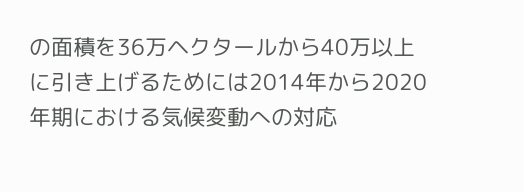の面積を36万ヘクタールから40万以上に引き上げるためには2014年から2020年期における気候変動への対応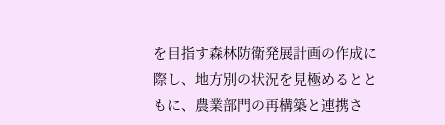を目指す森林防衛発展計画の作成に際し、地方別の状況を見極めるとともに、農業部門の再構築と連携さ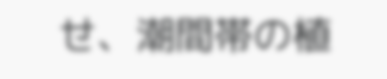せ、潮間帯の植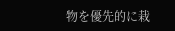物を優先的に栽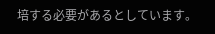培する必要があるとしています。